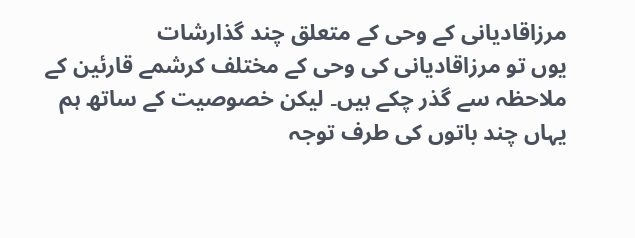مرزاقادیانی کے وحی کے متعلق چند گذارشات
یوں تو مرزاقادیانی کی وحی کے مختلف کرشمے قارئین کے ملاحظہ سے گذر چکے ہیں۔ لیکن خصوصیت کے ساتھ ہم یہاں چند باتوں کی طرف توجہ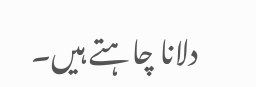دلانا چاہتے ہیں۔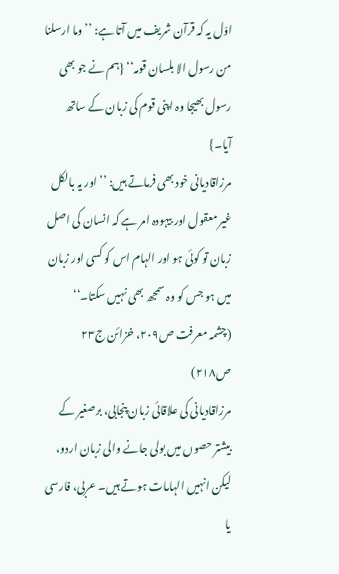اوّل یہ کہ قرآن شریف میں آتا ہے: ’’وما ارسلنا من رسول الا بلسان قومہ‘‘ {ہم نے جو بھی رسول بھیجا وہ اپنی قوم کی زبان کے ساتھ آیا۔}
مرزاقادیانی خود بھی فرماتے ہیں: ’’اور یہ بالکل غیر معقول اور بیہودہ امر ہے کہ انسان کی اصل زبان تو کوئی ہو اور الہام اس کو کسی اور زبان میں ہو جس کو وہ سمجھ بھی نہیں سکتا۔‘‘
(چشمہ معرفت ص۲۰۹، خزائن ج۲۳ ص۲۱۸)
مرزاقادیانی کی علاقائی زبان پنجابی، برصغیر کے بیشتر حصوں میں بولی جانے والی زبان اردو، لیکن انہیں الہامات ہوتے ہیں۔ عربی، فارسی یا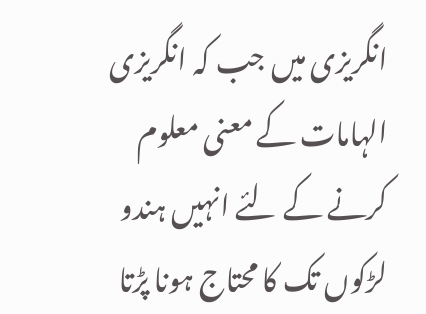انگریزی میں جب کہ انگریزی الہامات کے معنی معلوم کرنے کے لئے انہیں ہندو لڑکوں تک کا محتاج ہونا پڑتا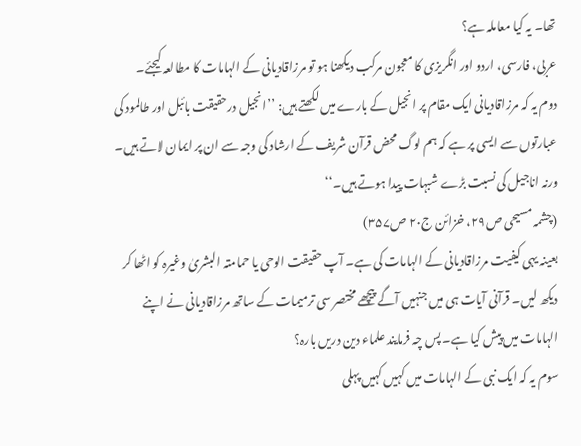تھا۔ یہ کیا معاملہ ہے؟
عربی، فارسی، اردو اور انگریزی کا معجون مرکب دیکھنا ہو تو مرزاقادیانی کے الہامات کا مطالعہ کیجئے۔
دوم یہ کہ مرزاقادیانی ایک مقام پر انجیل کے بارے میں لکھتے ہیں: ’’انجیل درحقیقت بائبل اور طالمود کی عبارتوں سے ایسی پر ہے کہ ہم لوگ محض قرآن شریف کے ارشاد کی وجہ سے ان پر ایمان لاتے ہیں۔ ورنہ اناجیل کی نسبت بڑے شبہات پیدا ہوتے ہیں۔‘‘
(چشمہ مسیحی ص۲۹، خزائن ج۲۰ ص۳۵۷)
بعینہ یہی کیفیت مرزاقادیانی کے الہامات کی ہے۔ آپ حقیقت الوحی یا حمامتہ البشریٰ وغیرہ کو اٹھا کر دیکھ لیں۔ قرآنی آیات ہی میں جنہیں آگے پیچھے مختصر سی ترمیمات کے ساتھ مرزاقادیانی نے اپنے الہامات میں پیش کیا ہے۔ پس چہ فرمایند علماء دین دریں بارہ؟
سوم یہ کہ ایک نبی کے الہامات میں کہیں کہیں پہلی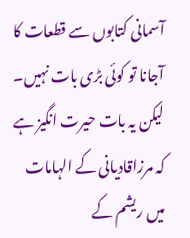آسمانی کتابوں سے قطعات کا آجانا تو کوئی بڑی بات نہیں۔ لیکن یہ بات حیرت انگیز ہے کہ مرزاقادیانی کے الہامات میں ریشم کے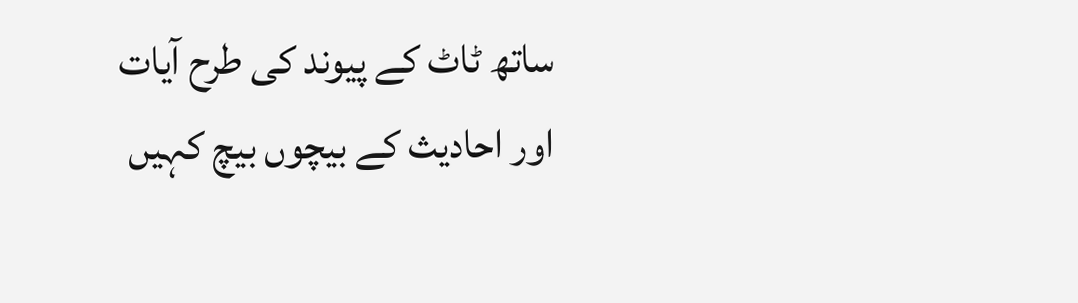ساتھ ٹاٹ کے پیوند کی طرح آیات اور احادیث کے بیچوں بیچ کہیں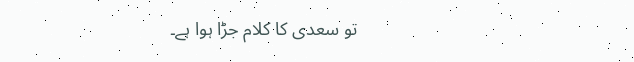تو سعدی کا کلام جڑا ہوا ہے۔